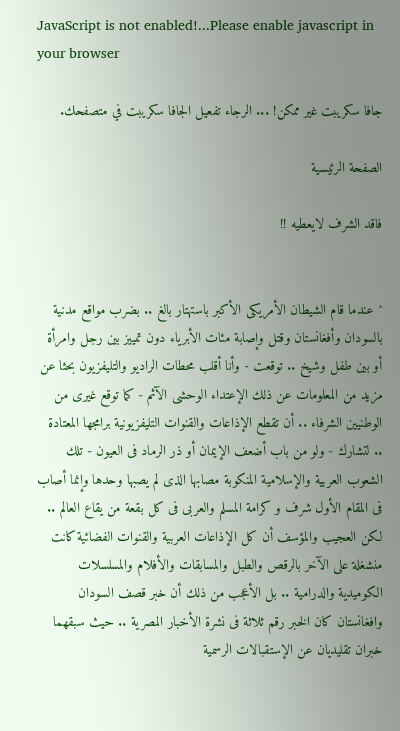JavaScript is not enabled!...Please enable javascript in your browser

جافا سكريبت غير ممكن! ... الرجاء تفعيل الجافا سكريبت في متصفحك.

الصفحة الرئيسية

فاقد الشرف لايعطيه !!


^ عندما قام الشيطان الأمريكى الأكبر باستهتار بالغ .. بضرب مواقع مدنية بالسودان وأفغانستان وقتل وإصابة مئات الأبرياء دون تمييز بين رجل وامرأة أو بين طفل وشيخ .. توقعت - وأنا أقلب محطات الراديو والتليفزيون بحثا عن مزيد من المعلومات عن ذلك الإعتداء الوحشى الآثم - كما توقع غيرى من الوطنيين الشرفاء .. أن تقطع الإذاعات والقنوات التليفزيونية برامجها المعتادة .. لتشارك - ولو من باب أضعف الإيمان أو ذر الرماد فى العيون - تلك الشعوب العربية والإسلامية المنكوبة مصابها الذى لم يصبها وحدها وإنما أصاب فى المقام الأول شرف و كرامة المسلم والعربى فى كل بقعة من يقاع العالم .. لكن العجيب والمؤسف أن كل الإذاعات العربية والقنوات الفضائية كانت منشغلة على الآخر بالرقص والطبل والمسابقات والأفلام والمسلسلات الكوميدية والدرامية .. بل الأعجب من ذلك أن خبر قصف السودان وافغانستان كان الخبر رقم ثلاثة فى نشرة الأخبار المصرية .. حيث سبقهما خبران تقليديان عن الإستقبالات الرسمية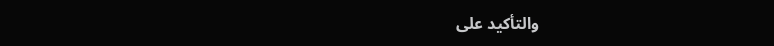والتأكيد على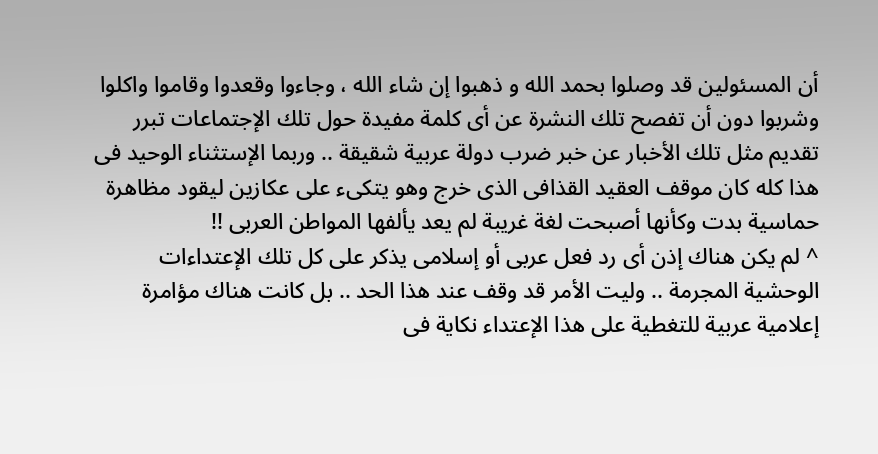أن المسئولين قد وصلوا بحمد الله و ذهبوا إن شاء الله ، وجاءوا وقعدوا وقاموا واكلوا وشربوا دون أن تفصح تلك النشرة عن أى كلمة مفيدة حول تلك الإجتماعات تبرر تقديم مثل تلك الأخبار عن خبر ضرب دولة عربية شقيقة .. وربما الإستثناء الوحيد فى هذا كله كان موقف العقيد القذافى الذى خرج وهو يتكىء على عكازين ليقود مظاهرة حماسية بدت وكأنها أصبحت لغة غريبة لم يعد يألفها المواطن العربى !!
^ لم يكن هناك إذن أى رد فعل عربى أو إسلامى يذكر على كل تلك الإعتداءات الوحشية المجرمة .. وليت الأمر قد وقف عند هذا الحد .. بل كانت هناك مؤامرة إعلامية عربية للتغطية على هذا الإعتداء نكاية فى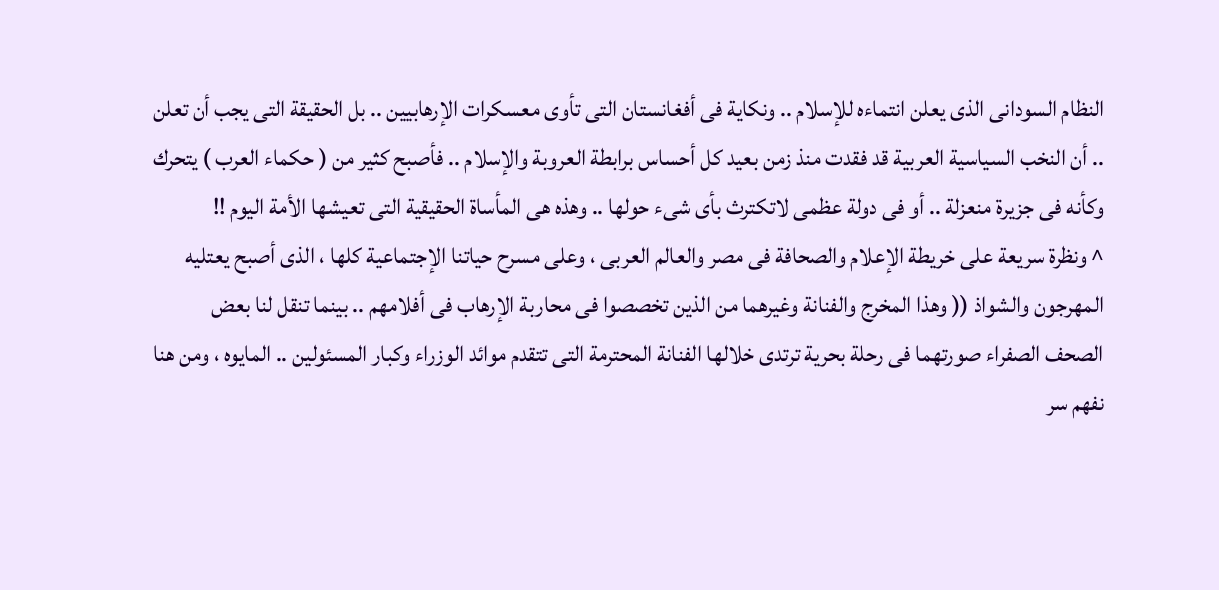النظام السودانى الذى يعلن انتماءه للإسلام .. ونكاية فى أفغانستان التى تأوى معسكرات الإرهابيين .. بل الحقيقة التى يجب أن تعلن .. أن النخب السياسية العربية قد فقدت منذ زمن بعيد كل أحساس برابطة العروبة والإسلام .. فأصبح كثير من ( حكماء العرب ) يتحرك وكأنه فى جزيرة منعزلة .. أو فى دولة عظمى لاتكترث بأى شىء حولها .. وهذه هى المأساة الحقيقية التى تعيشها الأمة اليوم !!
^ ونظرة سريعة على خريطة الإعلام والصحافة فى مصر والعالم العربى ، وعلى مسرح حياتنا الإجتماعية كلها ، الذى أصبح يعتليه المهرجون والشواذ (( وهذا المخرج والفنانة وغيرهما من الذين تخصصوا فى محاربة الإرهاب فى أفلامهم .. بينما تنقل لنا بعض الصحف الصفراء صورتهما فى رحلة بحرية ترتدى خلالها الفنانة المحترمة التى تتقدم موائد الوزراء وكبار المسئولين .. المايوه ، ومن هنا نفهم سر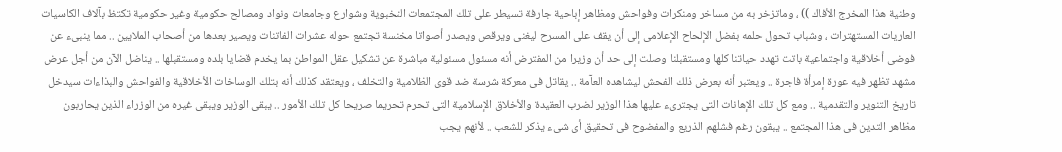وطنية هذا المخرج الأفاك )) ، وماتزخر به من مساخر ومنكرات وفواحش ومظاهر إباحية جارفة تسيطر على تلك المجتمعات النخبوية وشوارع وجامعات ونواد ومصالح حكومية وغير حكومية تكتظ بآلاف الكاسيات العاريات المستهترات ، وشباب تحول حلمه بفضل الإلحاح الإعلامى إلى أن يقف على المسرح ليغنى ويرقص ويصدر أصواتا مخنسة تجتمع حوله عشرات الفاتنات ويصير بعدها من أصحاب الملايين .. مما ينبىء عن فوضى أخلاقية واجتماعية باتت تهدد حياتنا كلها ومستقبلنا وصلت إلى حد أن وزيرا من المفترض أنه مسئول مسئولية مباشرة عن تشكيل عقل المواطن بما يخدم قضايا بلده ومستقبلها .. يناضل الآن من أجل عرض مشهد تظهر فيه عورة إمرأة فاجرة .. ويعتبر أنه بعرض ذلك الفحش ليشاهده العآمة .. يقاتل فى معركة شرسة ضد قوى الظلامية والتخلف ، ويعتقد كذلك أنه بتلك الوساخات الأخلاقية والفواحش والبذاءات سيدخل تاريخ التنوير والتقدمية .. ومع كل تلك الإهانات التى يجترىء عليها هذا الوزير لضرب العقيدة والأخلاق الإسلامية التى تحرم تحريما صريحا كل تلك الأمور .. يبقى الوزير ويبقى غيره من الوزراء الذين يحاربون مظاهر التدين فى هذا المجتمع .. يبقون رغم فشلهم الذريع والمفضوح فى تحقيق أى شىء يذكر للشعب .. لأنهم يجب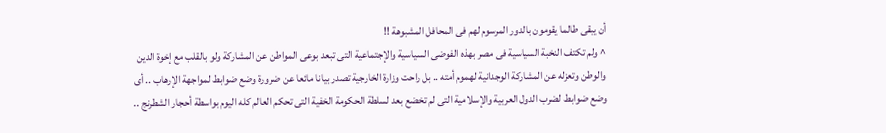أن يبقى طالما يقومون بالدور المرسوم لهم فى المحافل المشبوهة !!
^ ولم تكتف النخبة السياسية فى مصر بهذه الفوضى السياسية والإجتماعية التى تبعد بوعى المواطن عن المشاركة ولو بالقلب مع إخوة الدين والوطن وتعزله عن المشاركة الوجدانية لهموم أمته .. بل راحت وزارة الخارجية تصدر بيانا مائعا عن ضرورة وضع ضوابط لمواجهة الإرهاب .. أى وضع ضوابط لضرب الدول العربية والإسلامية التى لم تخضع بعد لسلطة الحكومة الخفية التى تحكم العالم كله اليوم بواسطة أحجار الشطرنج ..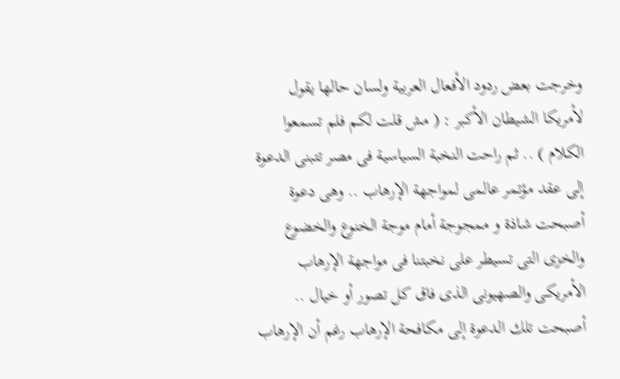وخرجت بعض ردود الأفعال العربية ولسان حالها يقول لأمريكا الشيطان الأكبر : ( مش قلت لكم فلم تسمعوا الكلام ) .. ثم راحت النخبة السياسية فى مصر تتبنى الدعوة إلى عقد مؤتمر عالمى لمواجهة الإرهاب .. وهى دعوة أصبحت شاذة و ممجوجة أمام موجة الخنوع والخضوع والخزى التى تسيطر على نخبتنا فى مواجهة الإرهاب الأمريكى والصهيونى الذى فاق كل تصور أو خيال .. أصبحت تلك الدعوة إلى مكافحة الإرهاب رغم أن الإرهاب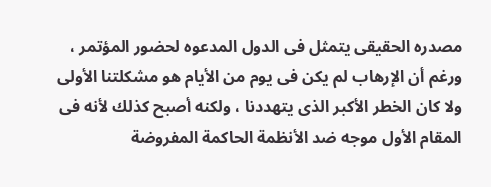مصدره الحقيقى يتمثل فى الدول المدعوه لحضور المؤتمر ، ورغم أن الإرهاب لم يكن فى يوم من الأيام هو مشكلتنا الأولى ولا كان الخطر الأكبر الذى يتهددنا ، ولكنه أصبح كذلك لأنه فى المقام الأول موجه ضد الأنظمة الحاكمة المفروضة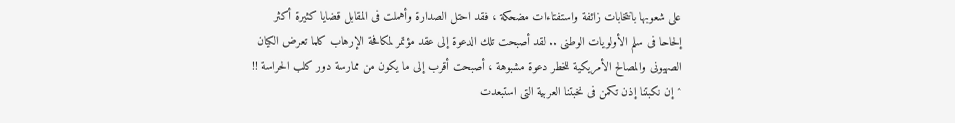على شعوبها بانتخابات زائفة واستفتاءات مضحكة ، فقد احتل الصدارة وأهملت فى المقابل قضايا كثيرة أكثر إلحاحا فى سلم الأولويات الوطنى .. لقد أصبحت تلك الدعوة إلى عقد مؤتمر لمكافحة الإرهاب كلما تعرض الكيان الصهيونى والمصالح الأمريكية للخطر دعوة مشبوهة ، أصبحت أقرب إلى ما يكون من ممارسة دور كلب الحراسة !!
^ إن نكبتنا إذن تكمن فى نخبتنا العربية التى استبعدت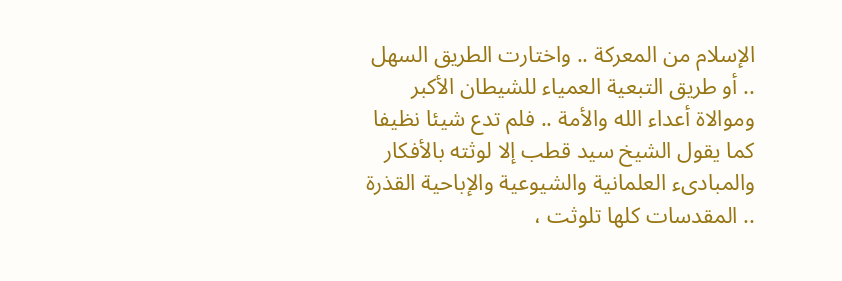الإسلام من المعركة .. واختارت الطريق السهل .. أو طريق التبعية العمياء للشيطان الأكبر وموالاة أعداء الله والأمة .. فلم تدع شيئا نظيفا كما يقول الشيخ سيد قطب إلا لوثته بالأفكار والمبادىء العلمانية والشيوعية والإباحية القذرة .. المقدسات كلها تلوثت ،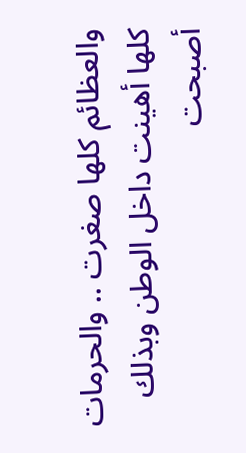والعظائم كلها صغرت .. والحرمات كلها أهينت داخل الوطن وبذلك أصبحت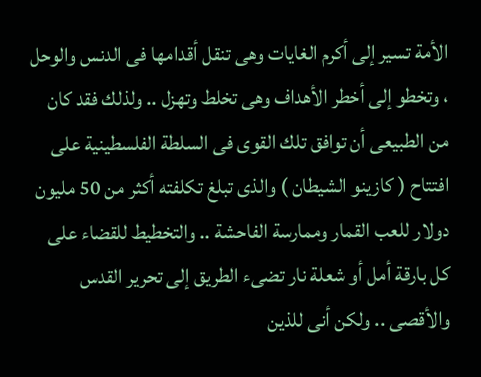الأمة تسير إلى أكرم الغايات وهى تنقل أقدامها فى الدنس والوحل ، وتخطو إلى أخطر الأهداف وهى تخلط وتهزل .. ولذلك فقد كان من الطبيعى أن توافق تلك القوى فى السلطة الفلسطينية على افتتاح ( كازينو الشيطان ) والذى تبلغ تكلفته أكثر من 50 مليون دولار للعب القمار وممارسة الفاحشة .. والتخطيط للقضاء على كل بارقة أمل أو شعلة نار تضىء الطريق إلى تحرير القدس والأقصى .. ولكن أنى للذين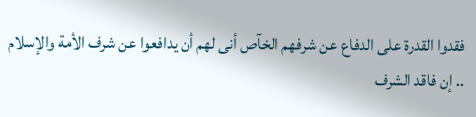فقدوا القدرة على الدفاع عن شرفهم الخآص أنى لهم أن يدافعوا عن شرف الأمة والإسلام .. إن فاقد الشرف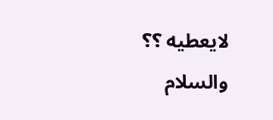لايعطيه ؟؟
والسلام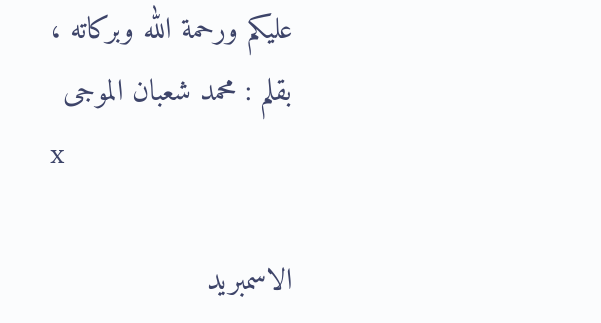عليكم ورحمة الله وبركاته ،
بقلم : محمد شعبان الموجى
x

الاسمبريد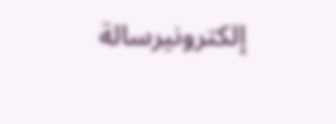إلكترونيرسالة